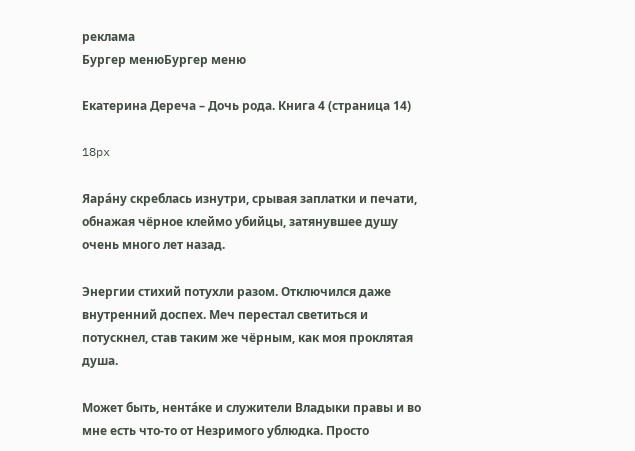реклама
Бургер менюБургер меню

Екатерина Дереча – Дочь рода. Книга 4 (страница 14)

18px

Яара́ну скреблась изнутри, срывая заплатки и печати, обнажая чёрное клеймо убийцы, затянувшее душу очень много лет назад.

Энергии стихий потухли разом. Отключился даже внутренний доспех. Меч перестал светиться и потускнел, став таким же чёрным, как моя проклятая душа.

Может быть, нента́ке и служители Владыки правы и во мне есть что-то от Незримого ублюдка. Просто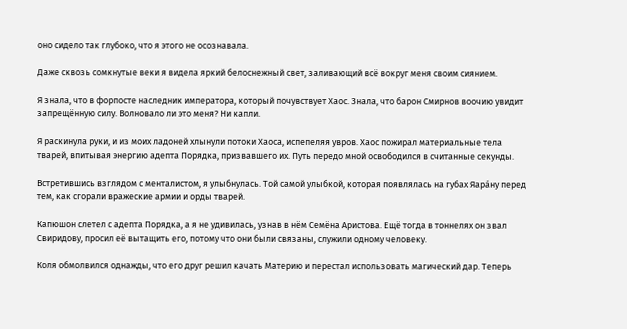оно сидело так глубоко, что я этого не осознавала.

Даже сквозь сомкнутые веки я видела яркий белоснежный свет, заливающий всё вокруг меня своим сиянием.

Я знала, что в форпосте наследник императора, который почувствует Хаос. Знала, что барон Смирнов воочию увидит запрещённую силу. Волновало ли это меня? Ни капли.

Я раскинула руки, и из моих ладоней хлынули потоки Хаоса, испепеляя увров. Хаос пожирал материальные тела тварей, впитывая энергию адепта Порядка, призвавшего их. Путь передо мной освободился в считанные секунды.

Встретившись взглядом с менталистом, я улыбнулась. Той самой улыбкой, которая появлялась на губах Яара́ну перед тем, как сгорали вражеские армии и орды тварей.

Капюшон слетел с адепта Порядка, а я не удивилась, узнав в нём Семёна Аристова. Ещё тогда в тоннелях он звал Свиридову, просил её вытащить его, потому что они были связаны, служили одному человеку.

Коля обмолвился однажды, что его друг решил качать Материю и перестал использовать магический дар. Теперь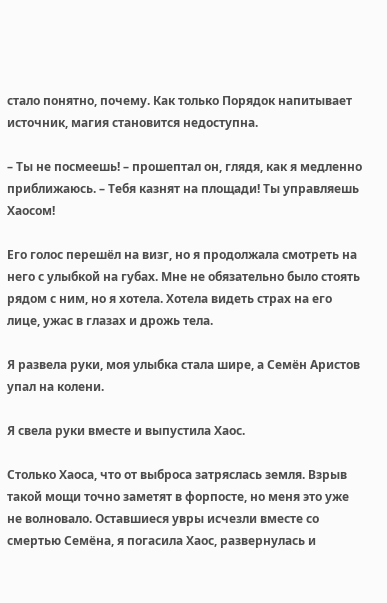стало понятно, почему. Как только Порядок напитывает источник, магия становится недоступна.

– Ты не посмеешь! – прошептал он, глядя, как я медленно приближаюсь. – Тебя казнят на площади! Ты управляешь Хаосом!

Его голос перешёл на визг, но я продолжала смотреть на него с улыбкой на губах. Мне не обязательно было стоять рядом с ним, но я хотела. Хотела видеть страх на его лице, ужас в глазах и дрожь тела.

Я развела руки, моя улыбка стала шире, а Семён Аристов упал на колени.

Я свела руки вместе и выпустила Хаос.

Столько Хаоса, что от выброса затряслась земля. Взрыв такой мощи точно заметят в форпосте, но меня это уже не волновало. Оставшиеся увры исчезли вместе со смертью Семёна, я погасила Хаос, развернулась и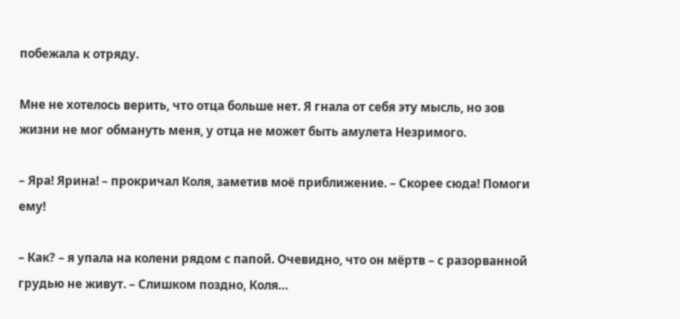побежала к отряду.

Мне не хотелось верить, что отца больше нет. Я гнала от себя эту мысль, но зов жизни не мог обмануть меня, у отца не может быть амулета Незримого.

– Яра! Ярина! – прокричал Коля, заметив моё приближение. – Скорее сюда! Помоги ему!

– Как? – я упала на колени рядом с папой. Очевидно, что он мёртв – с разорванной грудью не живут. – Слишком поздно, Коля…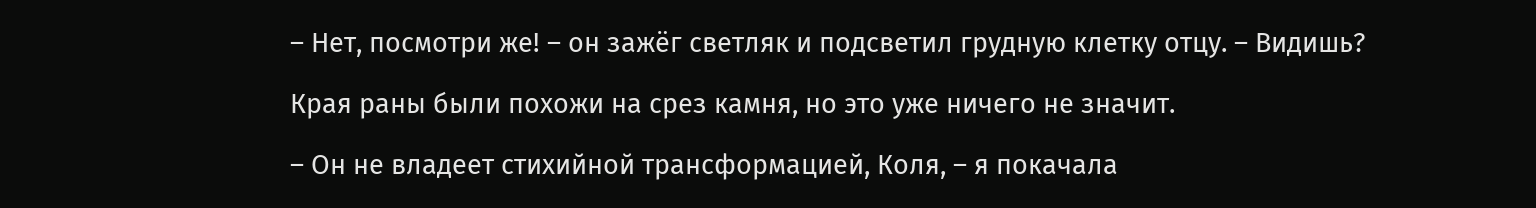– Нет, посмотри же! – он зажёг светляк и подсветил грудную клетку отцу. – Видишь?

Края раны были похожи на срез камня, но это уже ничего не значит.

– Он не владеет стихийной трансформацией, Коля, – я покачала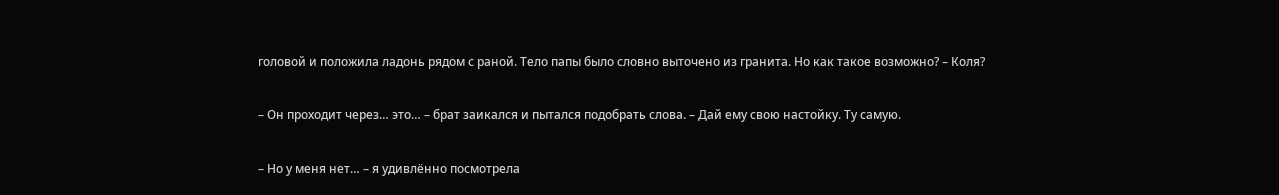головой и положила ладонь рядом с раной. Тело папы было словно выточено из гранита. Но как такое возможно? – Коля?

– Он проходит через… это… – брат заикался и пытался подобрать слова. – Дай ему свою настойку. Ту самую.

– Но у меня нет… – я удивлённо посмотрела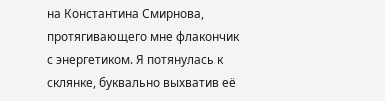на Константина Смирнова, протягивающего мне флакончик с энергетиком. Я потянулась к склянке, буквально выхватив её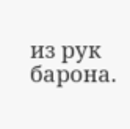из рук барона.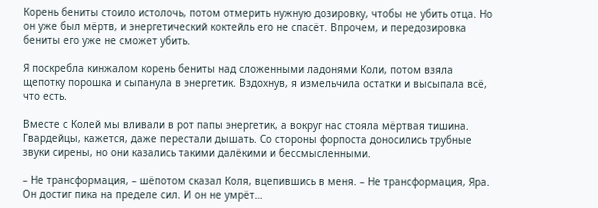Корень бениты стоило истолочь, потом отмерить нужную дозировку, чтобы не убить отца. Но он уже был мёртв, и энергетический коктейль его не спасёт. Впрочем, и передозировка бениты его уже не сможет убить.

Я поскребла кинжалом корень бениты над сложенными ладонями Коли, потом взяла щепотку порошка и сыпанула в энергетик. Вздохнув, я измельчила остатки и высыпала всё, что есть.

Вместе с Колей мы вливали в рот папы энергетик, а вокруг нас стояла мёртвая тишина. Гвардейцы, кажется, даже перестали дышать. Со стороны форпоста доносились трубные звуки сирены, но они казались такими далёкими и бессмысленными.

– Не трансформация, – шёпотом сказал Коля, вцепившись в меня. – Не трансформация, Яра. Он достиг пика на пределе сил. И он не умрёт…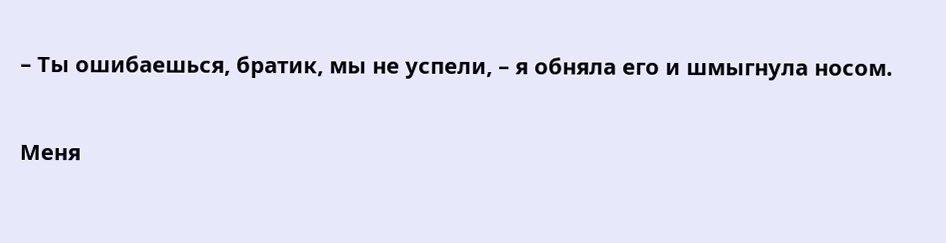– Ты ошибаешься, братик, мы не успели, – я обняла его и шмыгнула носом.

Меня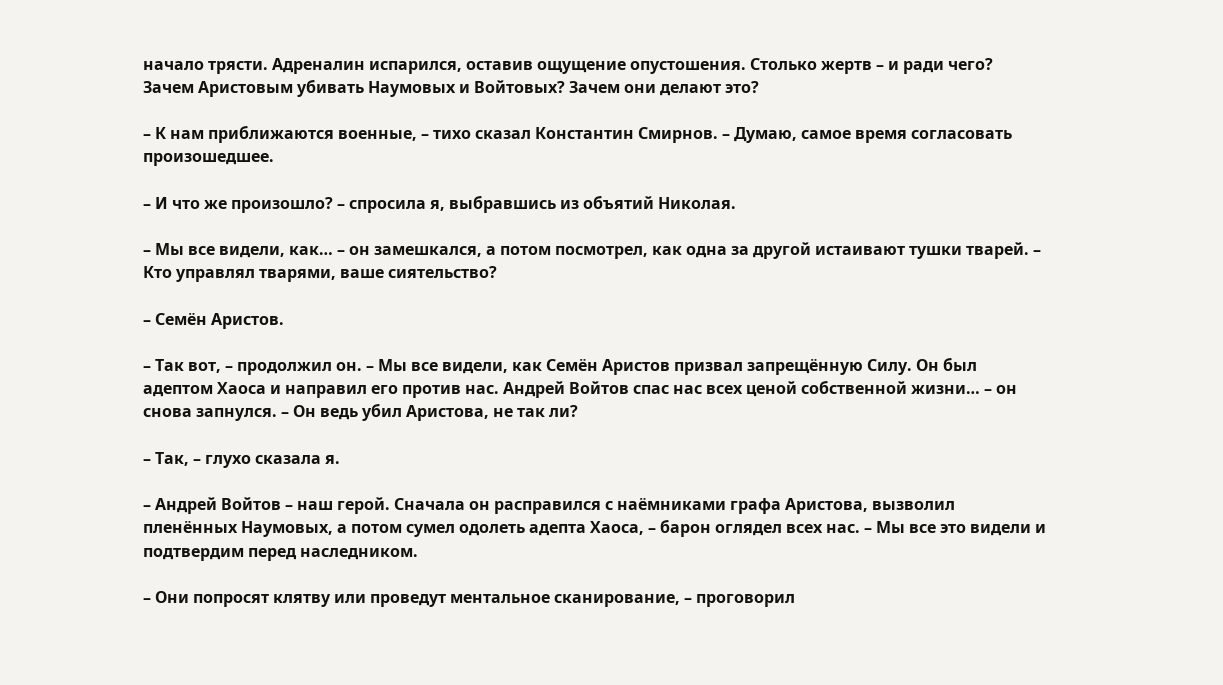начало трясти. Адреналин испарился, оставив ощущение опустошения. Столько жертв – и ради чего? Зачем Аристовым убивать Наумовых и Войтовых? Зачем они делают это?

– К нам приближаются военные, – тихо сказал Константин Смирнов. – Думаю, самое время согласовать произошедшее.

– И что же произошло? – спросила я, выбравшись из объятий Николая.

– Мы все видели, как… – он замешкался, а потом посмотрел, как одна за другой истаивают тушки тварей. – Кто управлял тварями, ваше сиятельство?

– Семён Аристов.

– Так вот, – продолжил он. – Мы все видели, как Семён Аристов призвал запрещённую Силу. Он был адептом Хаоса и направил его против нас. Андрей Войтов спас нас всех ценой собственной жизни… – он снова запнулся. – Он ведь убил Аристова, не так ли?

– Так, – глухо сказала я.

– Андрей Войтов – наш герой. Сначала он расправился с наёмниками графа Аристова, вызволил пленённых Наумовых, а потом сумел одолеть адепта Хаоса, – барон оглядел всех нас. – Мы все это видели и подтвердим перед наследником.

– Они попросят клятву или проведут ментальное сканирование, – проговорил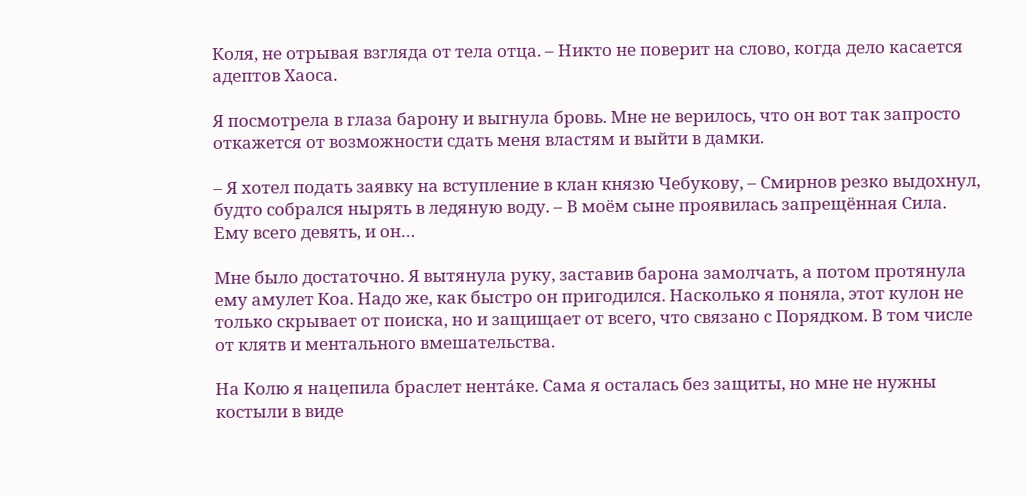Коля, не отрывая взгляда от тела отца. – Никто не поверит на слово, когда дело касается адептов Хаоса.

Я посмотрела в глаза барону и выгнула бровь. Мне не верилось, что он вот так запросто откажется от возможности сдать меня властям и выйти в дамки.

– Я хотел подать заявку на вступление в клан князю Чебукову, – Смирнов резко выдохнул, будто собрался нырять в ледяную воду. – В моём сыне проявилась запрещённая Сила. Ему всего девять, и он…

Мне было достаточно. Я вытянула руку, заставив барона замолчать, а потом протянула ему амулет Коа. Надо же, как быстро он пригодился. Насколько я поняла, этот кулон не только скрывает от поиска, но и защищает от всего, что связано с Порядком. В том числе от клятв и ментального вмешательства.

На Колю я нацепила браслет нента́ке. Сама я осталась без защиты, но мне не нужны костыли в виде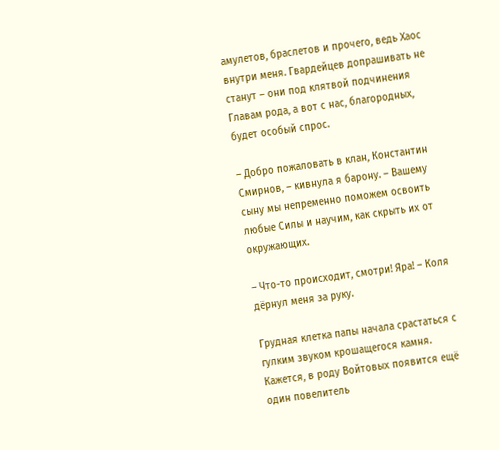амулетов, браслетов и прочего, ведь Хаос внутри меня. Гвардейцев допрашивать не станут – они под клятвой подчинения Главам рода, а вот с нас, благородных, будет особый спрос.

– Добро пожаловать в клан, Константин Смирнов, – кивнула я барону. – Вашему сыну мы непременно поможем освоить любые Силы и научим, как скрыть их от окружающих.

– Что-то происходит, смотри! Яра! – Коля дёрнул меня за руку.

Грудная клетка папы начала срастаться с гулким звуком крошащегося камня. Кажется, в роду Войтовых появится ещё один повелитель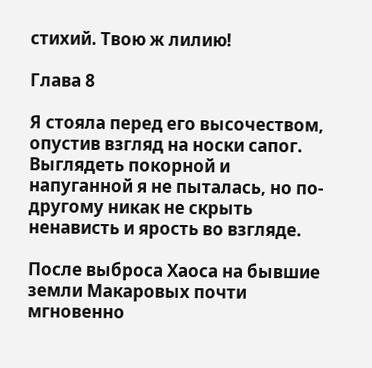стихий. Твою ж лилию!

Глава 8

Я стояла перед его высочеством, опустив взгляд на носки сапог. Выглядеть покорной и напуганной я не пыталась, но по-другому никак не скрыть ненависть и ярость во взгляде.

После выброса Хаоса на бывшие земли Макаровых почти мгновенно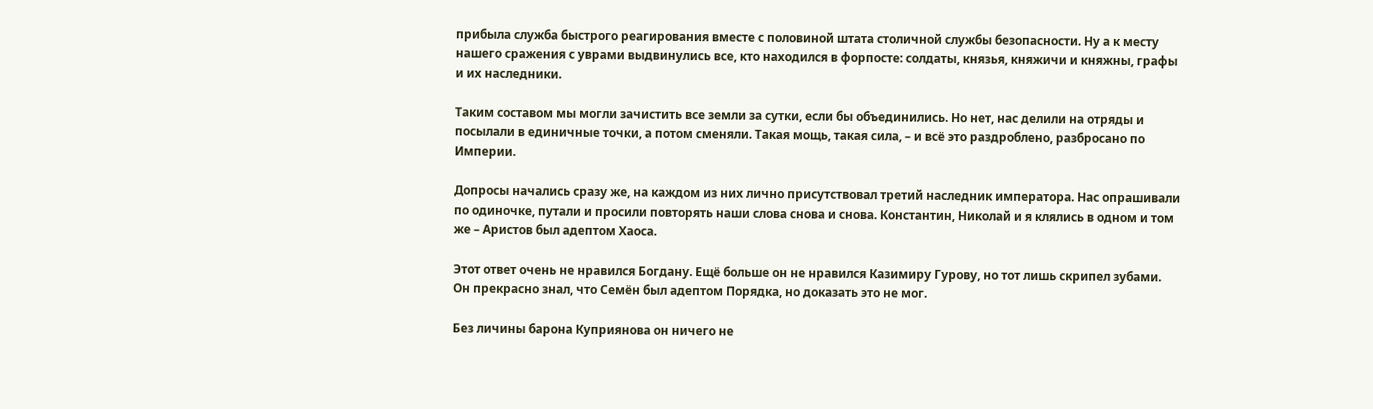прибыла служба быстрого реагирования вместе с половиной штата столичной службы безопасности. Ну а к месту нашего сражения с уврами выдвинулись все, кто находился в форпосте: солдаты, князья, княжичи и княжны, графы и их наследники.

Таким составом мы могли зачистить все земли за сутки, если бы объединились. Но нет, нас делили на отряды и посылали в единичные точки, а потом сменяли. Такая мощь, такая сила, – и всё это раздроблено, разбросано по Империи.

Допросы начались сразу же, на каждом из них лично присутствовал третий наследник императора. Нас опрашивали по одиночке, путали и просили повторять наши слова снова и снова. Константин, Николай и я клялись в одном и том же – Аристов был адептом Хаоса.

Этот ответ очень не нравился Богдану. Ещё больше он не нравился Казимиру Гурову, но тот лишь скрипел зубами. Он прекрасно знал, что Семён был адептом Порядка, но доказать это не мог.

Без личины барона Куприянова он ничего не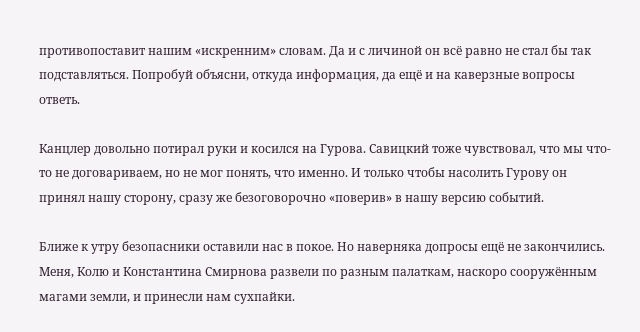противопоставит нашим «искренним» словам. Да и с личиной он всё равно не стал бы так подставляться. Попробуй объясни, откуда информация, да ещё и на каверзные вопросы ответь.

Канцлер довольно потирал руки и косился на Гурова. Савицкий тоже чувствовал, что мы что-то не договариваем, но не мог понять, что именно. И только чтобы насолить Гурову он принял нашу сторону, сразу же безоговорочно «поверив» в нашу версию событий.

Ближе к утру безопасники оставили нас в покое. Но наверняка допросы ещё не закончились. Меня, Колю и Константина Смирнова развели по разным палаткам, наскоро сооружённым магами земли, и принесли нам сухпайки.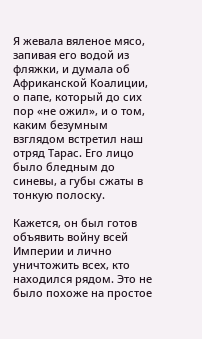Я жевала вяленое мясо, запивая его водой из фляжки, и думала об Африканской Коалиции, о папе, который до сих пор «не ожил», и о том, каким безумным взглядом встретил наш отряд Тарас. Его лицо было бледным до синевы, а губы сжаты в тонкую полоску.

Кажется, он был готов объявить войну всей Империи и лично уничтожить всех, кто находился рядом. Это не было похоже на простое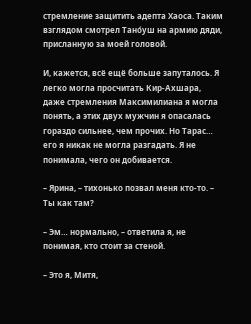стремление защитить адепта Хаоса. Таким взглядом смотрел Тано́уш на армию дяди, присланную за моей головой.

И, кажется, всё ещё больше запуталось. Я легко могла просчитать Кир-Ахшара, даже стремления Максимилиана я могла понять, а этих двух мужчин я опасалась гораздо сильнее, чем прочих. Но Тарас… его я никак не могла разгадать. Я не понимала, чего он добивается.

– Ярина, – тихонько позвал меня кто-то. – Ты как там?

– Эм… нормально, – ответила я, не понимая, кто стоит за стеной.

– Это я, Митя,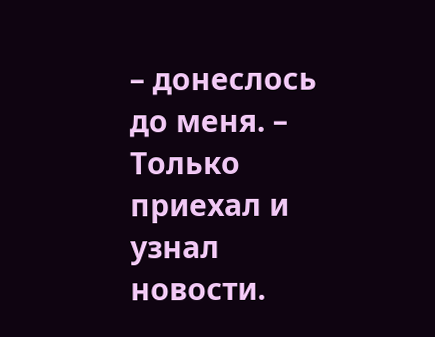– донеслось до меня. – Только приехал и узнал новости.